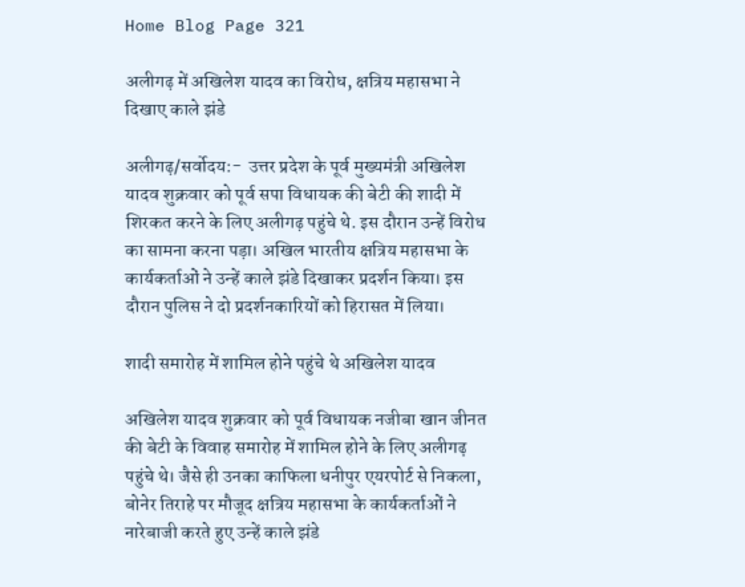Home Blog Page 321

अलीगढ़ में अखिलेश यादव का विरोध, क्षत्रिय महासभा ने दिखाए काले झंडे

अलीगढ़/सर्वोदय:-  उत्तर प्रदेश के पूर्व मुख्यमंत्री अखिलेश यादव शुक्रवार को पूर्व सपा विधायक की बेटी की शादी में शिरकत करने के लिए अलीगढ़ पहुंचे थे. इस दौरान उन्हें विरोध का सामना करना पड़ा। अखिल भारतीय क्षत्रिय महासभा के कार्यकर्ताओं ने उन्हें काले झंडे दिखाकर प्रदर्शन किया। इस दौरान पुलिस ने दो प्रदर्शनकारियों को हिरासत में लिया।

शादी समारोह में शामिल होने पहुंचे थे अखिलेश यादव

अखिलेश यादव शुक्रवार को पूर्व विधायक नजीबा खान जीनत की बेटी के विवाह समारोह में शामिल होने के लिए अलीगढ़ पहुंचे थे। जैसे ही उनका काफिला धनीपुर एयरपोर्ट से निकला, बोनेर तिराहे पर मौजूद क्षत्रिय महासभा के कार्यकर्ताओं ने नारेबाजी करते हुए उन्हें काले झंडे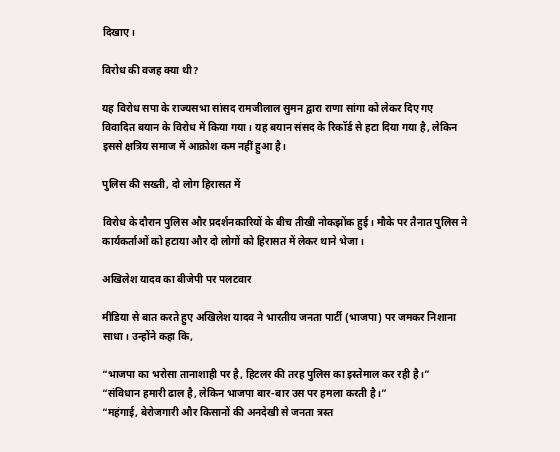दिखाए।

विरोध की वजह क्या थी?

यह विरोध सपा के राज्यसभा सांसद रामजीलाल सुमन द्वारा राणा सांगा को लेकर दिए गए विवादित बयान के विरोध में किया गया। यह बयान संसद के रिकॉर्ड से हटा दिया गया है, लेकिन इससे क्षत्रिय समाज में आक्रोश कम नहीं हुआ है।

पुलिस की सख्ती, दो लोग हिरासत में

विरोध के दौरान पुलिस और प्रदर्शनकारियों के बीच तीखी नोकझोंक हुई। मौके पर तैनात पुलिस ने कार्यकर्ताओं को हटाया और दो लोगों को हिरासत में लेकर थाने भेजा।

अखिलेश यादव का बीजेपी पर पलटवार

मीडिया से बात करते हुए अखिलेश यादव ने भारतीय जनता पार्टी (भाजपा) पर जमकर निशाना साधा। उन्होंने कहा कि,

“भाजपा का भरोसा तानाशाही पर है, हिटलर की तरह पुलिस का इस्तेमाल कर रही है।”
“संविधान हमारी ढाल है, लेकिन भाजपा बार-बार उस पर हमला करती है।”
“महंगाई, बेरोजगारी और किसानों की अनदेखी से जनता त्रस्त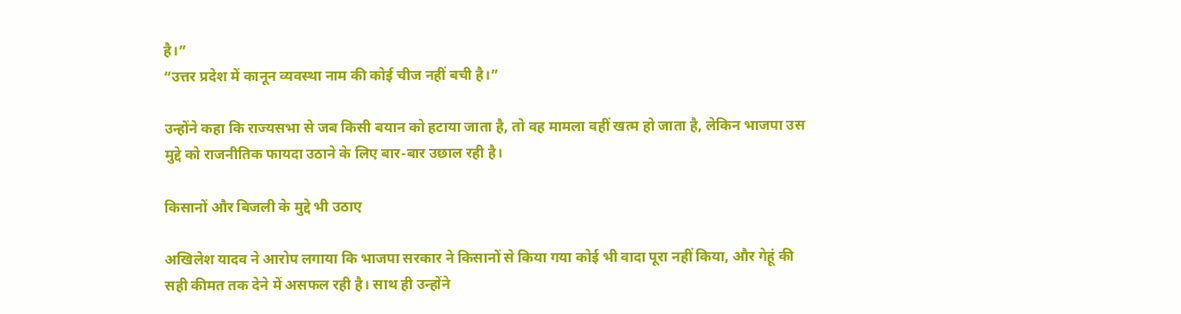है।”
“उत्तर प्रदेश में कानून व्यवस्था नाम की कोई चीज नहीं बची है।”

उन्होंने कहा कि राज्यसभा से जब किसी बयान को हटाया जाता है, तो वह मामला वहीं खत्म हो जाता है, लेकिन भाजपा उस मुद्दे को राजनीतिक फायदा उठाने के लिए बार-बार उछाल रही है।

किसानों और बिजली के मुद्दे भी उठाए

अखिलेश यादव ने आरोप लगाया कि भाजपा सरकार ने किसानों से किया गया कोई भी वादा पूरा नहीं किया, और गेहूं की सही कीमत तक देने में असफल रही है। साथ ही उन्होंने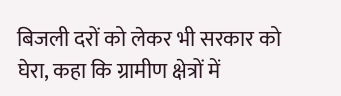बिजली दरों को लेकर भी सरकार को घेरा, कहा कि ग्रामीण क्षेत्रों में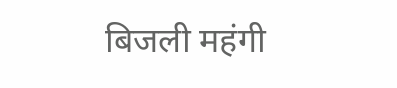बिजली महंगी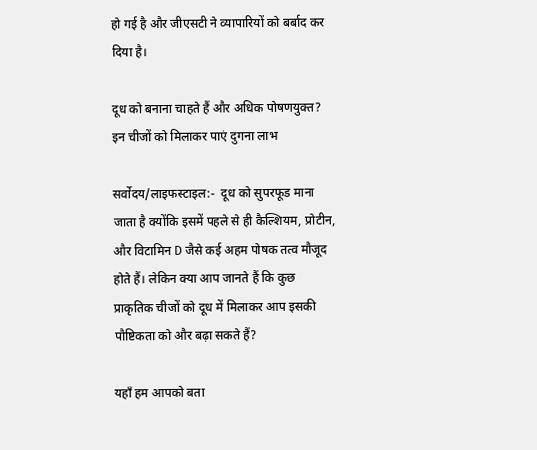हो गई है और जीएसटी ने व्यापारियों को बर्बाद कर दिया है।

दूध को बनाना चाहते हैं और अधिक पोषणयुक्त? इन चीजों को मिलाकर पाएं दुगना लाभ

सर्वोदय/लाइफस्टाइल:-  दूध को सुपरफूड माना जाता है क्योंकि इसमें पहले से ही कैल्शियम, प्रोटीन, और विटामिन D जैसे कई अहम पोषक तत्व मौजूद होते हैं। लेकिन क्या आप जानते हैं कि कुछ प्राकृतिक चीजों को दूध में मिलाकर आप इसकी पौष्टिकता को और बढ़ा सकते हैं?

यहाँ हम आपको बता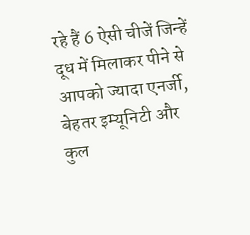रहे हैं 6 ऐसी चीजें जिन्हें दूध में मिलाकर पीने से आपको ज्यादा एनर्जी, बेहतर इम्यूनिटी और कुल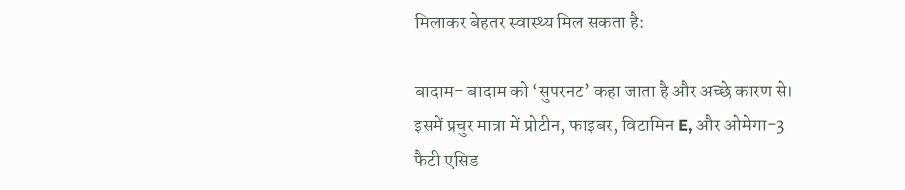मिलाकर बेहतर स्वास्थ्य मिल सकता है:

बादाम- बादाम को ‘सुपरनट’ कहा जाता है और अच्छे कारण से। इसमें प्रचुर मात्रा में प्रोटीन, फाइबर, विटामिन E, और ओमेगा-3 फैटी एसिड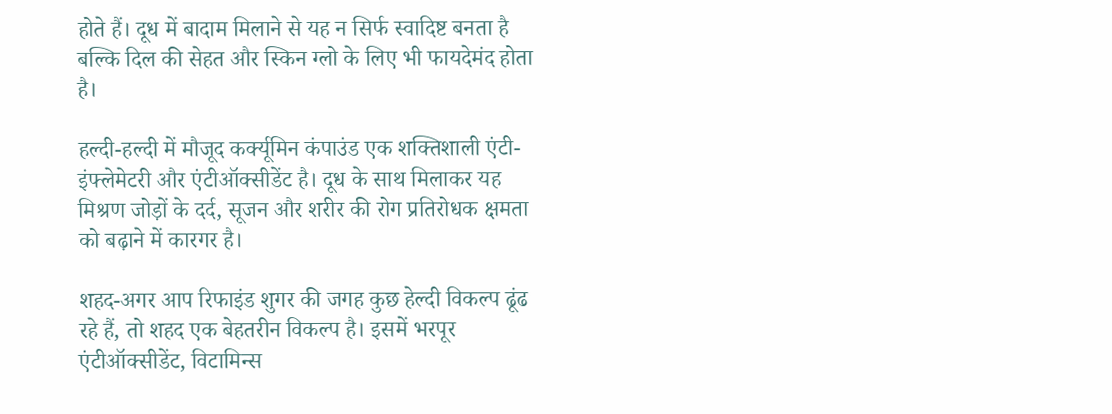होते हैं। दूध में बादाम मिलाने से यह न सिर्फ स्वादिष्ट बनता है बल्कि दिल की सेहत और स्किन ग्लो के लिए भी फायदेमंद होता है।

हल्दी-हल्दी में मौजूद कर्क्यूमिन कंपाउंड एक शक्तिशाली एंटी-इंफ्लेमेटरी और एंटीऑक्सीडेंट है। दूध के साथ मिलाकर यह मिश्रण जोड़ों के दर्द, सूजन और शरीर की रोग प्रतिरोधक क्षमता को बढ़ाने में कारगर है।

शहद-अगर आप रिफाइंड शुगर की जगह कुछ हेल्दी विकल्प ढूंढ रहे हैं, तो शहद एक बेहतरीन विकल्प है। इसमें भरपूर एंटीऑक्सीडेंट, विटामिन्स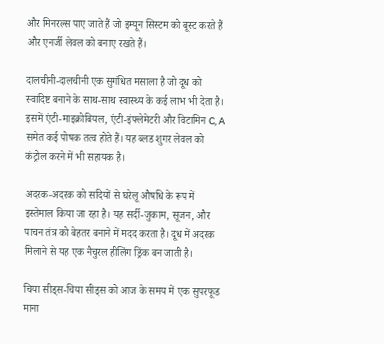और मिनरल्स पाए जाते हैं जो इम्यून सिस्टम को बूस्ट करते हैं और एनर्जी लेवल को बनाए रखते हैं।

दालचीनी-दालचीनी एक सुगंधित मसाला है जो दूध को स्वादिष्ट बनाने के साथ-साथ स्वास्थ्य के कई लाभ भी देता है। इसमें एंटी-माइक्रोबियल, एंटी-इंफ्लेमेटरी और विटामिन C, A समेत कई पोषक तत्व होते हैं। यह ब्लड शुगर लेवल को कंट्रोल करने में भी सहायक है।

अदरक-अदरक को सदियों से घरेलू औषधि के रूप में इस्तेमाल किया जा रहा है। यह सर्दी-जुकाम, सूजन, और पाचन तंत्र को बेहतर बनाने में मदद करता है। दूध में अदरक मिलाने से यह एक नैचुरल हीलिंग ड्रिंक बन जाती है।

चिया सीड्स-चिया सीड्स को आज के समय में एक सुपरफूड माना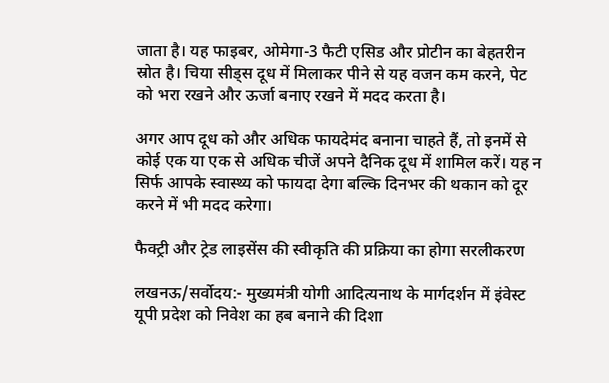जाता है। यह फाइबर, ओमेगा-3 फैटी एसिड और प्रोटीन का बेहतरीन स्रोत है। चिया सीड्स दूध में मिलाकर पीने से यह वजन कम करने, पेट को भरा रखने और ऊर्जा बनाए रखने में मदद करता है।

अगर आप दूध को और अधिक फायदेमंद बनाना चाहते हैं, तो इनमें से कोई एक या एक से अधिक चीजें अपने दैनिक दूध में शामिल करें। यह न सिर्फ आपके स्वास्थ्य को फायदा देगा बल्कि दिनभर की थकान को दूर करने में भी मदद करेगा।

फैक्ट्री और ट्रेड लाइसेंस की स्वीकृति की प्रक्रिया का होगा सरलीकरण

लखनऊ/सर्वोदय:- मुख्यमंत्री योगी आदित्यनाथ के मार्गदर्शन में इंवेस्ट यूपी प्रदेश को निवेश का हब बनाने की दिशा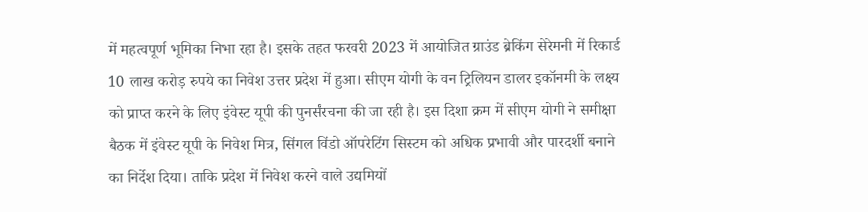में महत्वपूर्ण भूमिका निभा रहा है। इसके तहत फरवरी 2023 में आयोजित ग्राउंड ब्रेकिंग सेरेमनी में रिकार्ड 10 लाख करोड़ रुपये का निवेश उत्तर प्रदेश में हुआ। सीएम योगी के वन ट्रिलियन डालर इकॉनमी के लक्ष्य को प्राप्त करने के लिए इंवेस्ट यूपी की पुनर्संरचना की जा रही है। इस दिशा क्रम में सीएम योगी ने समीक्षा बैठक में इंवेस्ट यूपी के निवेश मित्र, सिंगल विंडो ऑपरेटिंग सिस्टम को अधिक प्रभावी और पारदर्शी बनाने का निर्देश दिया। ताकि प्रदेश में निवेश करने वाले उद्यमियों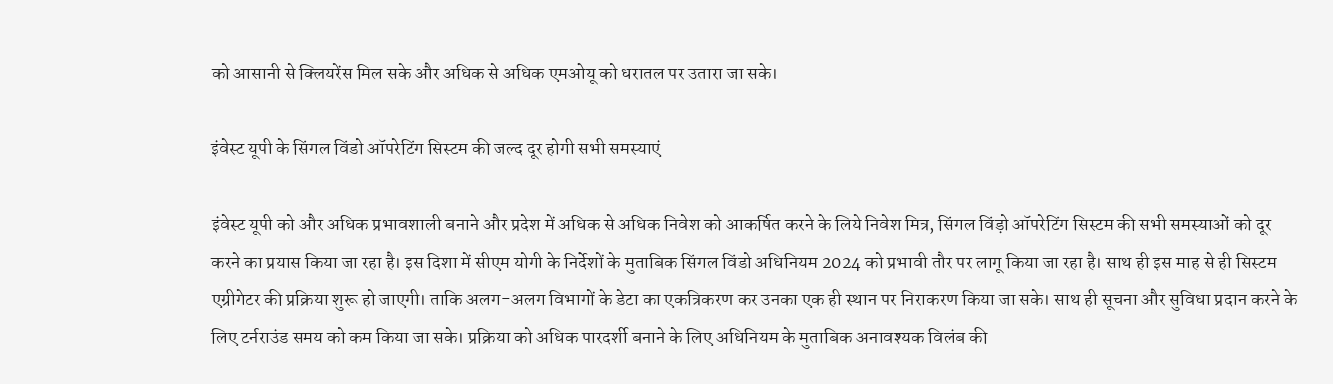को आसानी से क्लियरेंस मिल सके और अधिक से अधिक एमओयू को धरातल पर उतारा जा सके।

इंवेस्ट यूपी के सिंगल विंडो ऑपरेटिंग सिस्टम की जल्द दूर होगी सभी समस्याएं

इंवेस्ट यूपी को और अधिक प्रभावशाली बनाने और प्रदेश में अधिक से अधिक निवेश को आकर्षित करने के लिये निवेश मित्र, सिंगल विंड़ो ऑपरेटिंग सिस्टम की सभी समस्याओं को दूर करने का प्रयास किया जा रहा है। इस दिशा में सीएम योगी के निर्देशों के मुताबिक सिंगल विंडो अधिनियम 2024 को प्रभावी तौर पर लागू किया जा रहा है। साथ ही इस माह से ही सिस्टम एग्रीगेटर की प्रक्रिया शुरू हो जाएगी। ताकि अलग-अलग विभागों के डेटा का एकत्रिकरण कर उनका एक ही स्थान पर निराकरण किया जा सके। साथ ही सूचना और सुविधा प्रदान करने के लिए टर्नराउंड समय को कम किया जा सके। प्रक्रिया को अधिक पारदर्शी बनाने के लिए अधिनियम के मुताबिक अनावश्यक विलंब की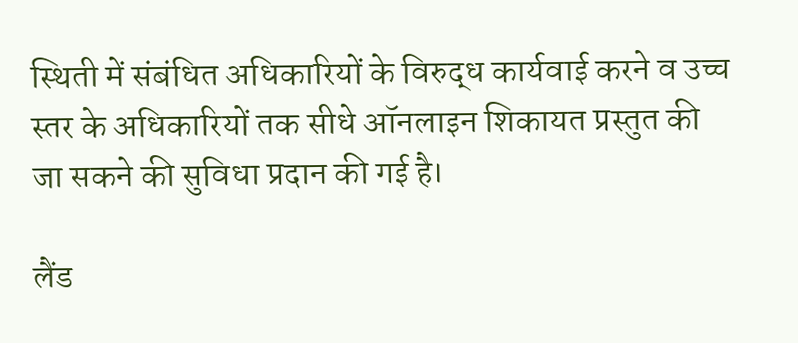स्थिती में संबंधित अधिकारियों के विरुद्ध कार्यवाई करने व उच्च स्तर के अधिकारियों तक सीधे ऑनलाइन शिकायत प्रस्तुत की जा सकने की सुविधा प्रदान की गई है।

लैंड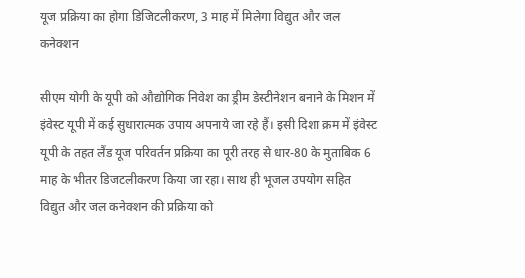यूज प्रक्रिया का होगा डिजिटलीकरण, 3 माह में मिलेगा विद्युत और जल कनेक्शन

सीएम योगी के यूपी को औद्योगिक निवेश का ड्रीम डेस्टीनेशन बनाने के मिशन में इंवेस्ट यूपी में कई सुधारात्मक उपाय अपनाये जा रहे हैं। इसी दिशा क्रम में इंवेस्ट यूपी के तहत लैंड यूज परिवर्तन प्रक्रिया का पूरी तरह से धार-80 के मुताबिक 6 माह के भीतर डिजटलीकरण किया जा रहा। साथ ही भूजल उपयोग सहित विद्युत और जल कनेक्शन की प्रक्रिया को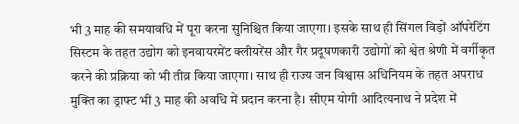भी 3 माह की समयावधि में पूरा करना सुनिश्चित किया जाएगा। इसके साथ ही सिंगल विड़ों ऑपरेटिंग सिस्टम के तहत उद्योग को इनवायरमेंट क्लीयरेंस और गैर प्रदूषणकारी उद्योगों को श्वेत श्रेणी में वर्गीकृत करने की प्रक्रिया को भी तीव्र किया जाएगा। साथ ही राज्य जन विश्वास अधिनियम के तहत अपराध मुक्ति का ड्राफ्ट भी 3 माह की अवधि में प्रदान करना है। सीएम योगी आदित्यनाथ ने प्रदेश में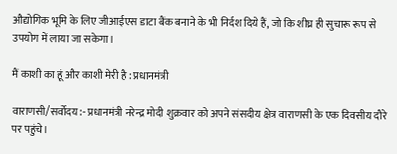औद्योगिक भूमि के लिए जीआईएस डाटा बैंक बनाने के भी निर्दश दिये हैं, जो कि शीघ्र ही सुचारू रूप से उपयोग में लाया जा सकेगा।

मैं काशी का हूं और काशी मेरी है : प्रधानमंत्री

वाराणसी/सर्वोदय:- प्रधानमंत्री नरेन्द्र मोदी शुक्रवार को अपने संसदीय क्षेत्र वाराणसी के एक दिवसीय दौरे पर पहुंचे।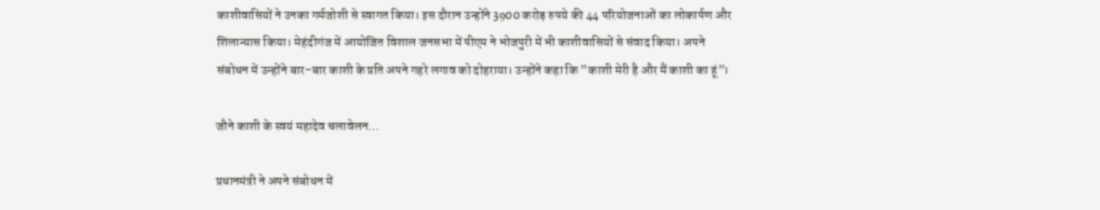काशीवासियों ने उनका गर्मजोशी से स्वागत किया। इस दौरान उन्होंने 3900 करोड़ रुपये की 44 परियोजनाओं का लोकार्पण और शिलान्यास किया। मेहंदीगंज में आयोजित विशाल जनसभा में पीएम ने भोजपुरी में भी काशीवासियों से संवाद किया। अपने संबोधन में उन्होंने बार-बार काशी के प्रति अपने गहरे लगाव को दोहराया। उन्होंने कहा कि ”काशी मेरी है और मैं काशी का हूं”।

जौने काशी के स्वयं महादेव चलावेलन…

प्रधानमंत्री ने अपने संबोधन में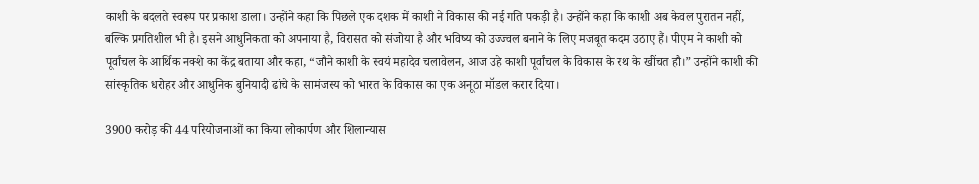काशी के बदलते स्वरूप पर प्रकाश डाला। उन्होंने कहा कि पिछले एक दशक में काशी ने विकास की नई गति पकड़ी है। उन्होंने कहा कि काशी अब केवल पुरातन नहीं, बल्कि प्रगतिशील भी है। इसने आधुनिकता को अपनाया है, विरासत को संजोया है और भविष्य को उज्ज्वल बनाने के लिए मजबूत कदम उठाए हैं। पीएम ने काशी को पूर्वांचल के आर्थिक नक्शे का केंद्र बताया और कहा, “जौने काशी के स्वयं महादेव चलावेलन, आज उहे काशी पूर्वांचल के विकास के रथ के खींचत हौ।” उन्होंने काशी की सांस्कृतिक धरोहर और आधुनिक बुनियादी ढांचे के सामंजस्य को भारत के विकास का एक अनूठा मॉडल करार दिया।

3900 करोड़ की 44 परियोजनाओं का किया लोकार्पण और शिलान्यास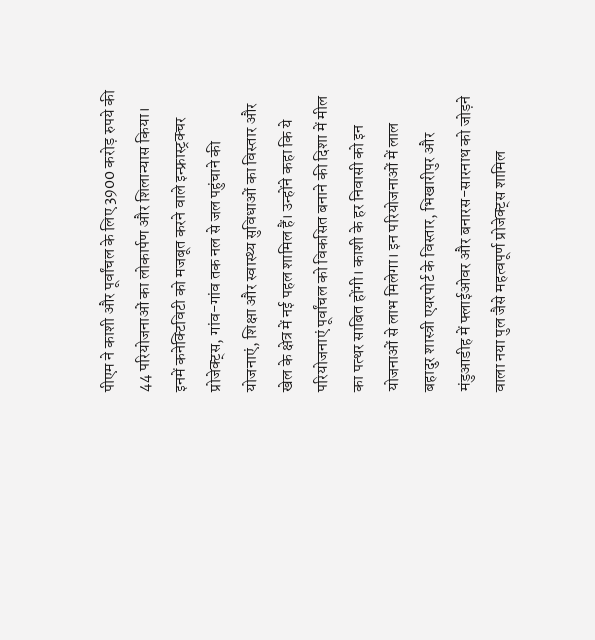पीएम ने काशी और पूर्वांचल के लिए 3900 करोड़ रुपये की 44 परियोजनाओं का लोकार्पण और शिलान्यास किया। इनमें कनेक्टिविटी को मजबूत करने वाले इन्फ्रास्ट्रक्चर प्रोजेक्ट्स, गांव-गांव तक नल से जल पहुंचाने की योजनाएं, शिक्षा और स्वास्थ्य सुविधाओं का विस्तार और खेल के क्षेत्र में नई पहल शामिल हैं। उन्होंने कहा कि ये परियोजनाएं पूर्वांचल को विकसित बनाने की दिशा में मील का पत्थर साबित होंगी। काशी के हर निवासी को इन योजनाओं से लाभ मिलेगा। इन परियोजनाओं में लाल बहादुर शास्त्री एयरपोर्ट के विस्तार, भिखारीपुर और मंडुआडीह में फ्लाईओवर और बनारस-सारनाथ को जोड़ने वाला नया पुल जैसे महत्वपूर्ण प्रोजेक्ट्स शामिल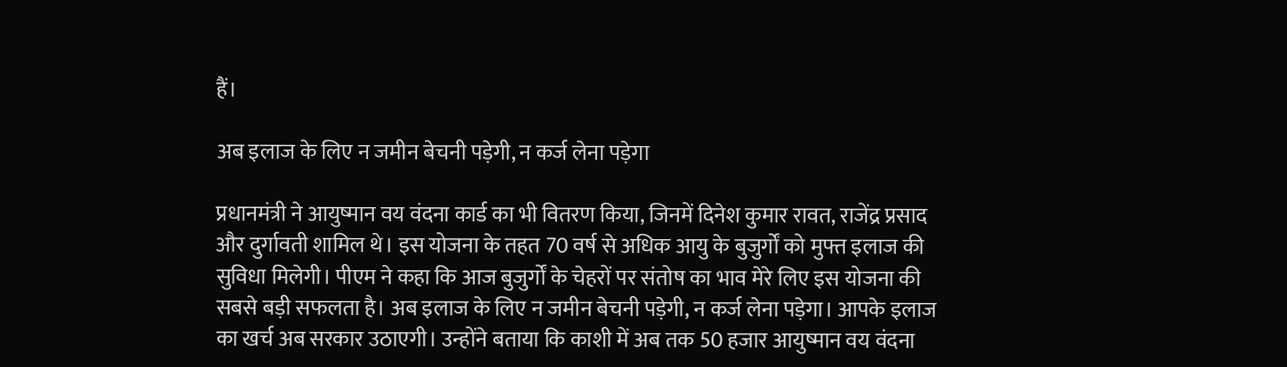हैं।

अब इलाज के लिए न जमीन बेचनी पड़ेगी, न कर्ज लेना पड़ेगा

प्रधानमंत्री ने आयुष्मान वय वंदना कार्ड का भी वितरण किया, जिनमें दिनेश कुमार रावत, राजेंद्र प्रसाद और दुर्गावती शामिल थे। इस योजना के तहत 70 वर्ष से अधिक आयु के बुजुर्गों को मुफ्त इलाज की सुविधा मिलेगी। पीएम ने कहा कि आज बुजुर्गों के चेहरों पर संतोष का भाव मेरे लिए इस योजना की सबसे बड़ी सफलता है। अब इलाज के लिए न जमीन बेचनी पड़ेगी, न कर्ज लेना पड़ेगा। आपके इलाज का खर्च अब सरकार उठाएगी। उन्होंने बताया कि काशी में अब तक 50 हजार आयुष्मान वय वंदना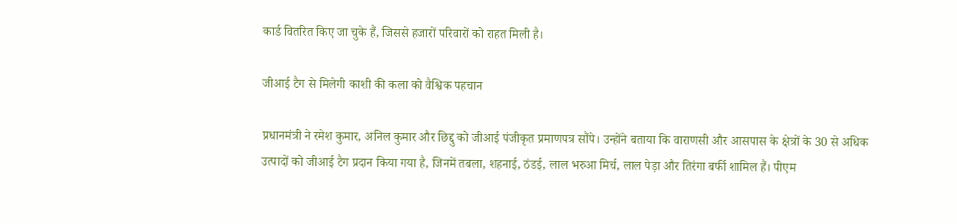कार्ड वितरित किए जा चुके हैं, जिससे हजारों परिवारों को राहत मिली है।

जीआई टैग से मिलेगी काशी की कला को वैश्विक पहचान

प्रधानमंत्री ने रमेश कुमार, अनिल कुमार और छिद्दु को जीआई पंजीकृत प्रमाणपत्र सौंपे। उन्होंने बताया कि वाराणसी और आसपास के क्षेत्रों के 30 से अधिक उत्पादों को जीआई टैग प्रदान किया गया है, जिनमें तबला, शहनाई, ठंडई, लाल भरुआ मिर्च, लाल पेड़ा और तिरंगा बर्फी शामिल हैं। पीएम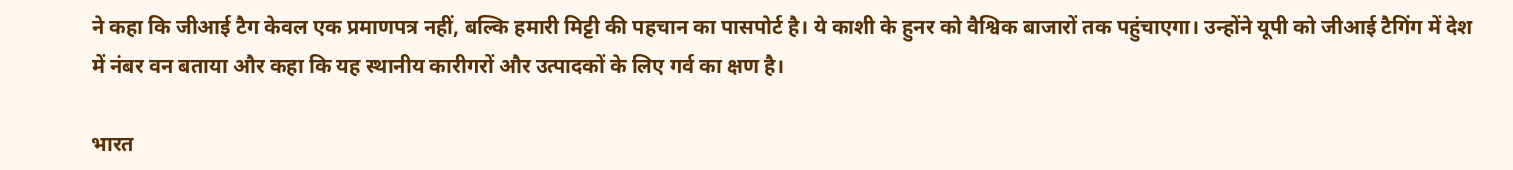ने कहा कि जीआई टैग केवल एक प्रमाणपत्र नहीं, बल्कि हमारी मिट्टी की पहचान का पासपोर्ट है। ये काशी के हुनर को वैश्विक बाजारों तक पहुंचाएगा। उन्होंने यूपी को जीआई टैगिंग में देश में नंबर वन बताया और कहा कि यह स्थानीय कारीगरों और उत्पादकों के लिए गर्व का क्षण है।

भारत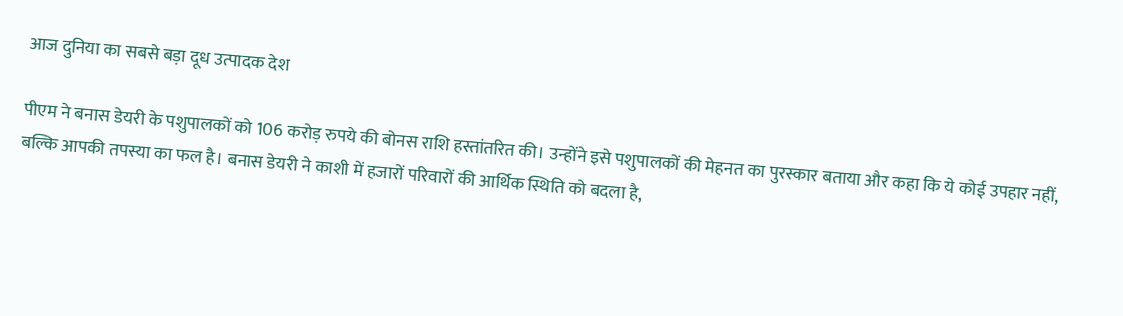आज दुनिया का सबसे बड़ा दूध उत्पादक देश

पीएम ने बनास डेयरी के पशुपालकों को 106 करोड़ रुपये की बोनस राशि हस्तांतरित की। उन्होंने इसे पशुपालकों की मेहनत का पुरस्कार बताया और कहा कि ये कोई उपहार नहीं, बल्कि आपकी तपस्या का फल है। बनास डेयरी ने काशी में हजारों परिवारों की आर्थिक स्थिति को बदला है,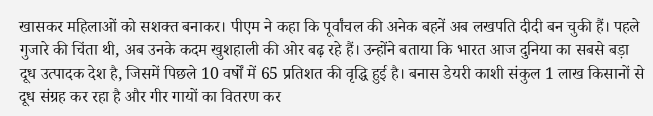खासकर महिलाओं को सशक्त बनाकर। पीएम ने कहा कि पूर्वांचल की अनेक बहनें अब लखपति दीदी बन चुकी हैं। पहले गुजारे की चिंता थी, अब उनके कदम खुशहाली की ओर बढ़ रहे हैं। उन्होंने बताया कि भारत आज दुनिया का सबसे बड़ा दूध उत्पादक देश है, जिसमें पिछले 10 वर्षों में 65 प्रतिशत की वृद्धि हुई है। बनास डेयरी काशी संकुल 1 लाख किसानों से दूध संग्रह कर रहा है और गीर गायों का वितरण कर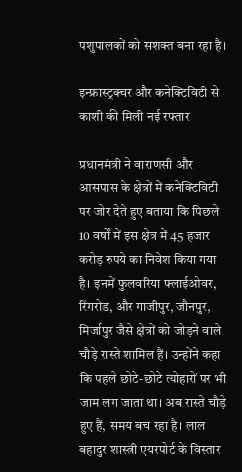पशुपालकों को सशक्त बना रहा है।

इन्फ्रास्ट्रक्चर और कनेक्टिविटी से काशी की मिली नई रफ्तार

प्रधानमंत्री ने वाराणसी और आसपास के क्षेत्रों में कनेक्टिविटी पर जोर देते हुए बताया कि पिछले 10 वर्षों में इस क्षेत्र में 45 हजार करोड़ रुपये का निवेश किया गया है। इनमें फुलवरिया फ्लाईओवर, रिंगरोड, और गाजीपुर, जौनपुर, मिर्जापुर जैसे क्षेत्रों को जोड़ने वाले चौड़े रास्ते शामिल हैं। उन्होंने कहा कि पहले छोटे-छोटे त्योहारों पर भी जाम लग जाता था। अब रास्ते चौड़े हुए हैं, समय बच रहा है। लाल बहादुर शास्त्री एयरपोर्ट के विस्तार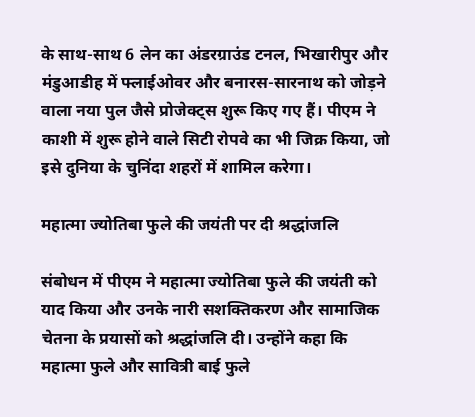के साथ-साथ 6 लेन का अंडरग्राउंड टनल, भिखारीपुर और मंडुआडीह में फ्लाईओवर और बनारस-सारनाथ को जोड़ने वाला नया पुल जैसे प्रोजेक्ट्स शुरू किए गए हैं। पीएम ने काशी में शुरू होने वाले सिटी रोपवे का भी जिक्र किया, जो इसे दुनिया के चुनिंदा शहरों में शामिल करेगा।

महात्मा ज्योतिबा फुले की जयंती पर दी श्रद्धांजलि

संबोधन में पीएम ने महात्मा ज्योतिबा फुले की जयंती को याद किया और उनके नारी सशक्तिकरण और सामाजिक चेतना के प्रयासों को श्रद्धांजलि दी। उन्होंने कहा कि महात्मा फुले और सावित्री बाई फुले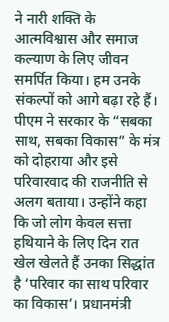ने नारी शक्ति के आत्मविश्वास और समाज कल्याण के लिए जीवन समर्पित किया। हम उनके संकल्पों को आगे बढ़ा रहे हैं। पीएम ने सरकार के “सबका साथ, सबका विकास” के मंत्र को दोहराया और इसे परिवारवाद की राजनीति से अलग बताया। उन्होंने कहा कि जो लोग केवल सत्ता हथियाने के लिए दिन रात खेल खेलते हैं उनका सिद्धांत है ‘परिवार का साथ परिवार का विकास’। प्रधानमंत्री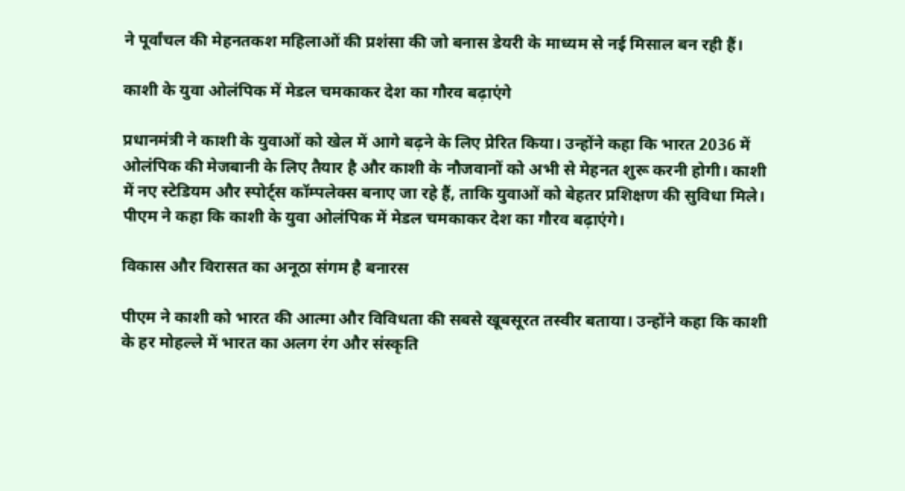ने पूर्वांचल की मेहनतकश महिलाओं की प्रशंसा की जो बनास डेयरी के माध्यम से नई मिसाल बन रही हैं।

काशी के युवा ओलंपिक में मेडल चमकाकर देश का गौरव बढ़ाएंगे

प्रधानमंत्री ने काशी के युवाओं को खेल में आगे बढ़ने के लिए प्रेरित किया। उन्होंने कहा कि भारत 2036 में ओलंपिक की मेजबानी के लिए तैयार है और काशी के नौजवानों को अभी से मेहनत शुरू करनी होगी। काशी में नए स्टेडियम और स्पोर्ट्स कॉम्पलेक्स बनाए जा रहे हैं, ताकि युवाओं को बेहतर प्रशिक्षण की सुविधा मिले। पीएम ने कहा कि काशी के युवा ओलंपिक में मेडल चमकाकर देश का गौरव बढ़ाएंगे।

विकास और विरासत का अनूठा संगम है बनारस

पीएम ने काशी को भारत की आत्मा और विविधता की सबसे खूबसूरत तस्वीर बताया। उन्होंने कहा कि काशी के हर मोहल्ले में भारत का अलग रंग और संस्कृति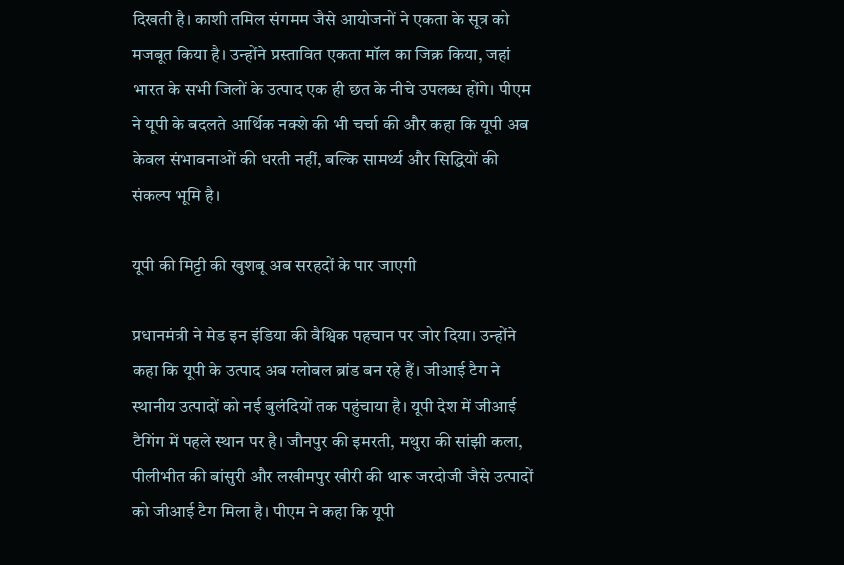दिखती है। काशी तमिल संगमम जैसे आयोजनों ने एकता के सूत्र को मजबूत किया है। उन्होंने प्रस्तावित एकता मॉल का जिक्र किया, जहां भारत के सभी जिलों के उत्पाद एक ही छत के नीचे उपलब्ध होंगे। पीएम ने यूपी के बदलते आर्थिक नक्शे की भी चर्चा की और कहा कि यूपी अब केवल संभावनाओं की धरती नहीं, बल्कि सामर्थ्य और सिद्धियों की संकल्प भूमि है।

यूपी की मिट्टी की खुशबू अब सरहदों के पार जाएगी

प्रधानमंत्री ने मेड इन इंडिया की वैश्विक पहचान पर जोर दिया। उन्होंने कहा कि यूपी के उत्पाद अब ग्लोबल ब्रांड बन रहे हैं। जीआई टैग ने स्थानीय उत्पादों को नई बुलंदियों तक पहुंचाया है। यूपी देश में जीआई टैगिंग में पहले स्थान पर है। जौनपुर की इमरती, मथुरा की सांझी कला, पीलीभीत की बांसुरी और लखीमपुर खीरी की थारू जरदोजी जैसे उत्पादों को जीआई टैग मिला है। पीएम ने कहा कि यूपी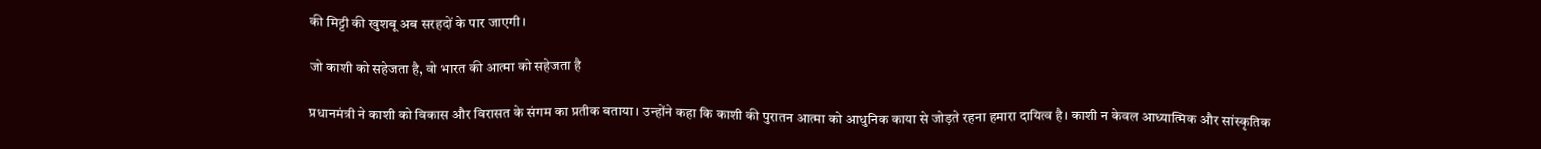की मिट्टी की खुशबू अब सरहदों के पार जाएगी।

जो काशी को सहेजता है, वो भारत की आत्मा को सहेजता है

प्रधानमंत्री ने काशी को विकास और विरासत के संगम का प्रतीक बताया। उन्होंने कहा कि काशी की पुरातन आत्मा को आधुनिक काया से जोड़ते रहना हमारा दायित्व है। काशी न केवल आध्यात्मिक और सांस्कृतिक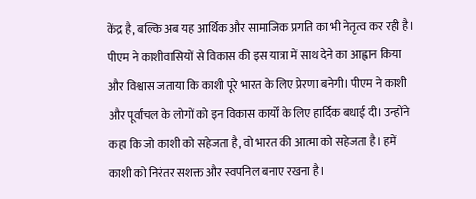केंद्र है, बल्कि अब यह आर्थिक और सामाजिक प्रगति का भी नेतृत्व कर रही है। पीएम ने काशीवासियों से विकास की इस यात्रा में साथ देने का आह्वान किया और विश्वास जताया कि काशी पूरे भारत के लिए प्रेरणा बनेगी। पीएम ने काशी और पूर्वांचल के लोगों को इन विकास कार्यों के लिए हार्दिक बधाई दी। उन्होंने कहा कि जो काशी को सहेजता है, वो भारत की आत्मा को सहेजता है। हमें काशी को निरंतर सशक्त और स्वपनिल बनाए रखना है।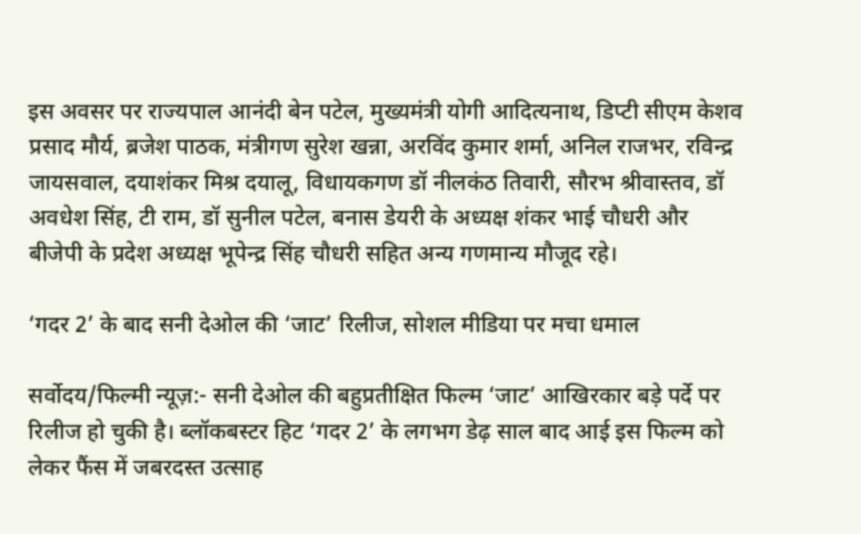इस अवसर पर राज्यपाल आनंदी बेन पटेल, मुख्यमंत्री योगी आदित्यनाथ, डिप्टी सीएम केशव प्रसाद मौर्य, ब्रजेश पाठक, मंत्रीगण सुरेश खन्ना, अरविंद कुमार शर्मा, अनिल राजभर, रविन्द्र जायसवाल, दयाशंकर मिश्र दयालू, विधायकगण डॉ नीलकंठ तिवारी, सौरभ श्रीवास्तव, डॉ अवधेश सिंह, टी राम, डॉ सुनील पटेल, बनास डेयरी के अध्यक्ष शंकर भाई चौधरी और बीजेपी के प्रदेश अध्यक्ष भूपेन्द्र सिंह चौधरी सहित अन्य गणमान्य मौजूद रहे।

‘गदर 2’ के बाद सनी देओल की ‘जाट’ रिलीज, सोशल मीडिया पर मचा धमाल

सर्वोदय/फिल्मी न्यूज़:- सनी देओल की बहुप्रतीक्षित फिल्म ‘जाट’ आखिरकार बड़े पर्दे पर रिलीज हो चुकी है। ब्लॉकबस्टर हिट ‘गदर 2’ के लगभग डेढ़ साल बाद आई इस फिल्म को लेकर फैंस में जबरदस्त उत्साह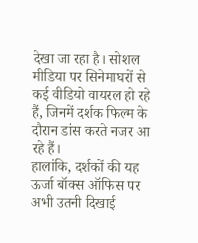देखा जा रहा है। सोशल मीडिया पर सिनेमाघरों से कई वीडियो वायरल हो रहे हैं, जिनमें दर्शक फिल्म के दौरान डांस करते नजर आ रहे हैं।
हालांकि, दर्शकों की यह ऊर्जा बॉक्स ऑफिस पर अभी उतनी दिखाई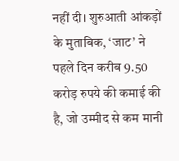नहीं दी। शुरुआती आंकड़ों के मुताबिक, ‘जाट’ ने पहले दिन करीब 9.50 करोड़ रुपये की कमाई की है, जो उम्मीद से कम मानी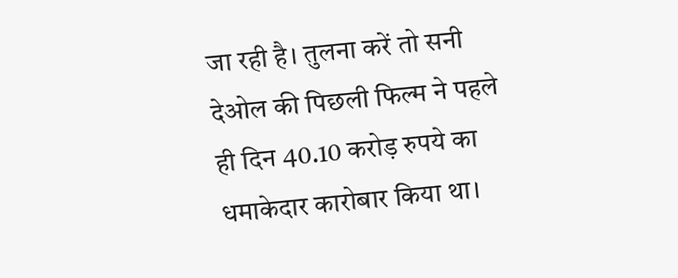जा रही है। तुलना करें तो सनी देओल की पिछली फिल्म ने पहले ही दिन 40.10 करोड़ रुपये का धमाकेदार कारोबार किया था।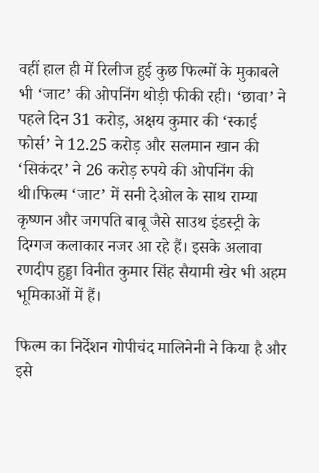वहीं हाल ही में रिलीज हुई कुछ फिल्मों के मुकाबले भी ‘जाट’ की ओपनिंग थोड़ी फीकी रही। ‘छावा’ ने पहले दिन 31 करोड़, अक्षय कुमार की ‘स्काई फोर्स’ ने 12.25 करोड़ और सलमान खान की ‘सिकंदर’ ने 26 करोड़ रुपये की ओपनिंग की थी।फिल्म ‘जाट’ में सनी देओल के साथ राम्या कृष्णन और जगपति बाबू जैसे साउथ इंडस्ट्री के दिग्गज कलाकार नजर आ रहे हैं। इसके अलावा रणदीप हुड्डा विनीत कुमार सिंह सैयामी खेर भी अहम भूमिकाओं में हैं।

फिल्म का निर्देशन गोपीचंद मालिनेनी ने किया है और इसे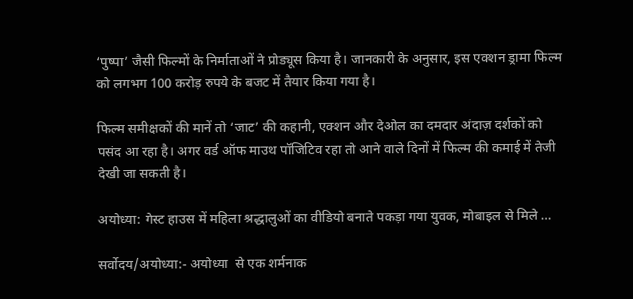‘पुष्पा’ जैसी फिल्मों के निर्माताओं ने प्रोड्यूस किया है। जानकारी के अनुसार, इस एक्शन ड्रामा फिल्म को लगभग 100 करोड़ रुपये के बजट में तैयार किया गया है।

फिल्म समीक्षकों की मानें तो ‘जाट’ की कहानी, एक्शन और देओल का दमदार अंदाज़ दर्शकों को पसंद आ रहा है। अगर वर्ड ऑफ माउथ पॉजिटिव रहा तो आने वाले दिनों में फिल्म की कमाई में तेजी देखी जा सकती है।

अयोध्या: गेस्ट हाउस में महिला श्रद्धालुओं का वीडियो बनाते पकड़ा गया युवक, मोबाइल से मिले …

सर्वोदय/अयोध्या:- अयोध्या  से एक शर्मनाक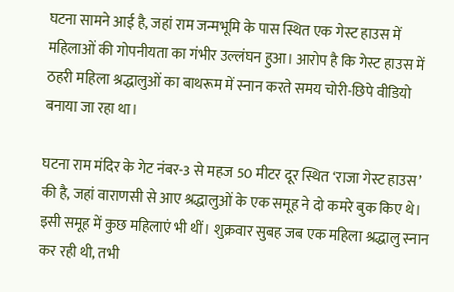घटना सामने आई है, जहां राम जन्मभूमि के पास स्थित एक गेस्ट हाउस में महिलाओं की गोपनीयता का गंभीर उल्लंघन हुआ। आरोप है कि गेस्ट हाउस में ठहरी महिला श्रद्धालुओं का बाथरूम में स्नान करते समय चोरी-छिपे वीडियो बनाया जा रहा था।

घटना राम मंदिर के गेट नंबर-3 से महज 50 मीटर दूर स्थित ‘राजा गेस्ट हाउस’ की है, जहां वाराणसी से आए श्रद्धालुओं के एक समूह ने दो कमरे बुक किए थे। इसी समूह में कुछ महिलाएं भी थीं। शुक्रवार सुबह जब एक महिला श्रद्धालु स्नान कर रही थी, तभी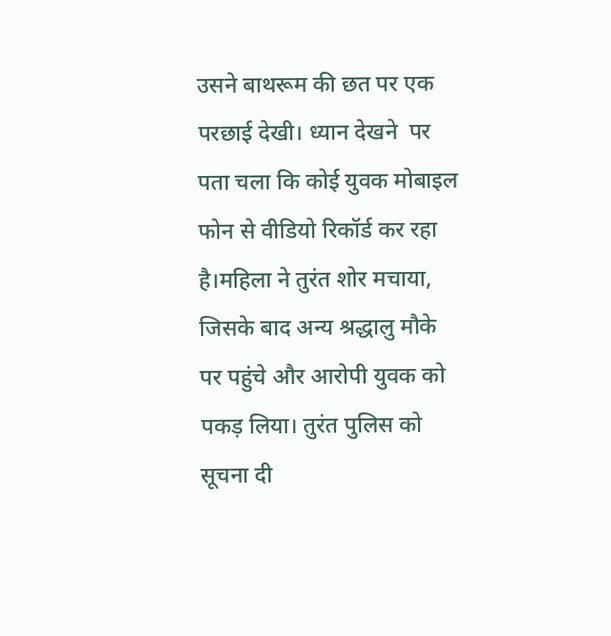उसने बाथरूम की छत पर एक परछाई देखी। ध्यान देखने  पर पता चला कि कोई युवक मोबाइल फोन से वीडियो रिकॉर्ड कर रहा है।महिला ने तुरंत शोर मचाया, जिसके बाद अन्य श्रद्धालु मौके पर पहुंचे और आरोपी युवक को पकड़ लिया। तुरंत पुलिस को सूचना दी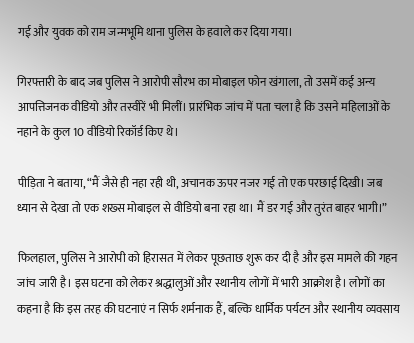गई और युवक को राम जन्मभूमि थाना पुलिस के हवाले कर दिया गया।

गिरफ्तारी के बाद जब पुलिस ने आरोपी सौरभ का मोबाइल फोन खंगाला, तो उसमें कई अन्य आपत्तिजनक वीडियो और तस्वीरें भी मिलीं। प्रारंभिक जांच में पता चला है कि उसने महिलाओं के नहाने के कुल 10 वीडियो रिकॉर्ड किए थे।

पीड़िता ने बताया, “मैं जैसे ही नहा रही थी, अचानक ऊपर नजर गई तो एक परछाई दिखी। जब ध्यान से देखा तो एक शख्स मोबाइल से वीडियो बना रहा था। मैं डर गई और तुरंत बाहर भागी।”

फिलहाल, पुलिस ने आरोपी को हिरासत में लेकर पूछताछ शुरू कर दी है और इस मामले की गहन जांच जारी है। इस घटना को लेकर श्रद्धालुओं और स्थानीय लोगों में भारी आक्रोश है। लोगों का कहना है कि इस तरह की घटनाएं न सिर्फ शर्मनाक हैं, बल्कि धार्मिक पर्यटन और स्थानीय व्यवसाय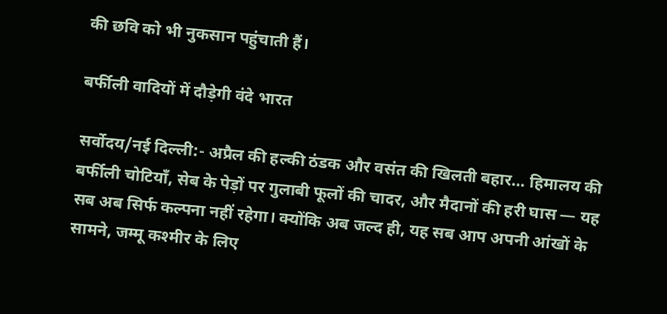की छवि को भी नुकसान पहुंचाती हैं।

बर्फीली वादियों में दौड़ेगी वंदे भारत

सर्वोदय/नई दिल्ली:- अप्रैल की हल्की ठंडक और वसंत की खिलती बहार… हिमालय की बर्फीली चोटियाँ, सेब के पेड़ों पर गुलाबी फूलों की चादर, और मैदानों की हरी घास — यह सब अब सिर्फ कल्पना नहीं रहेगा। क्योंकि अब जल्द ही, यह सब आप अपनी आंखों के सामने, जम्मू कश्मीर के लिए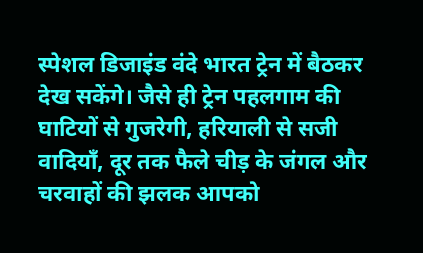स्पेशल डिजाइंड वंदे भारत ट्रेन में बैठकर देख सकेंगे। जैसे ही ट्रेन पहलगाम की घाटियों से गुजरेगी, हरियाली से सजी वादियाँ, दूर तक फैले चीड़ के जंगल और चरवाहों की झलक आपको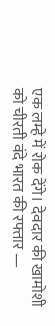एक लम्हे में रोक देंगे। देवदार की खामोशी को चीरती वंदे भारत की रफ्तार —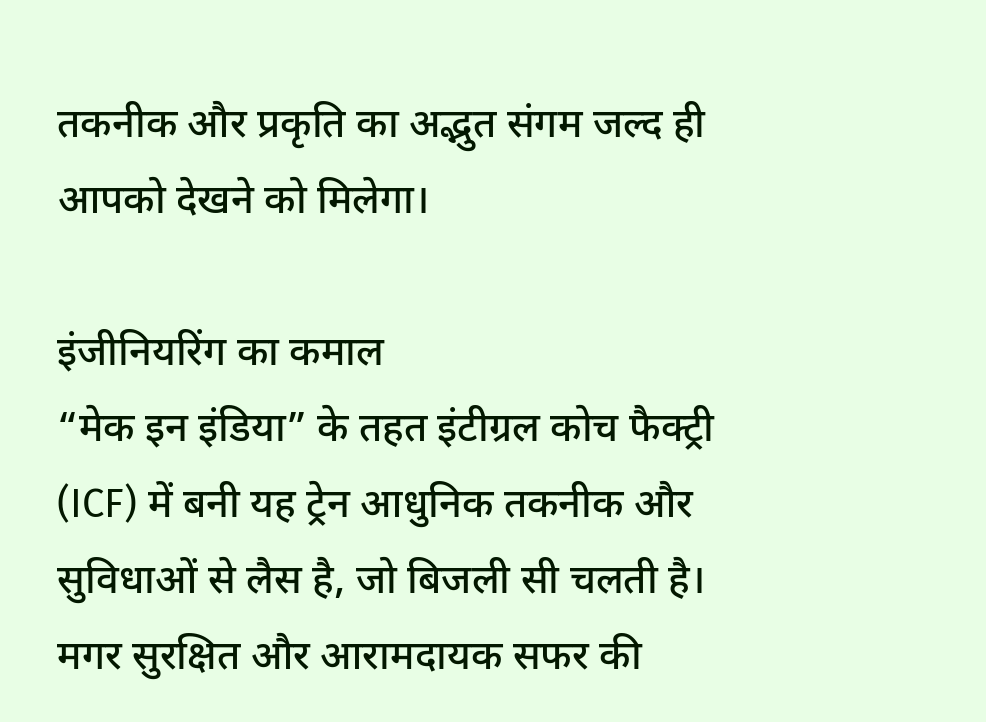तकनीक और प्रकृति का अद्भुत संगम जल्द ही आपको देखने को मिलेगा।

इंजीनियरिंग का कमाल
“मेक इन इंडिया” के तहत इंटीग्रल कोच फैक्ट्री (ICF) में बनी यह ट्रेन आधुनिक तकनीक और सुविधाओं से लैस है, जो बिजली सी चलती है। मगर सुरक्षित और आरामदायक सफर की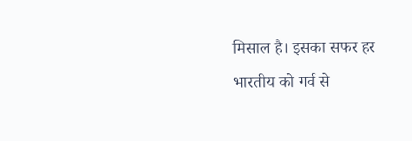मिसाल है। इसका सफर हर भारतीय को गर्व से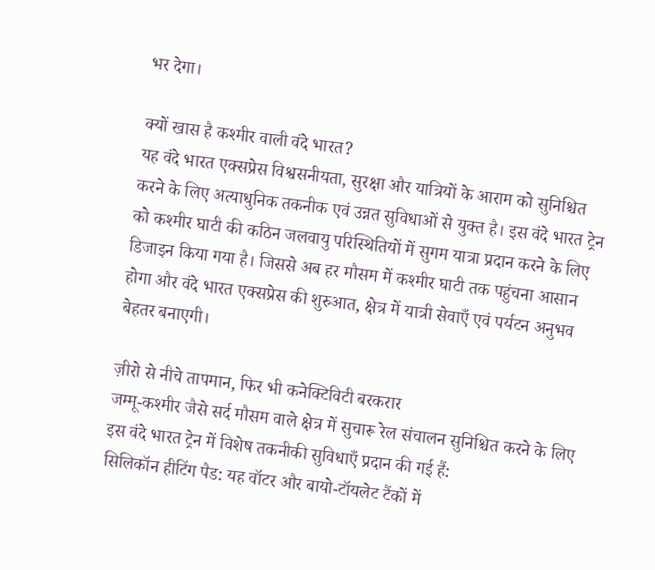भर देगा।

क्यों खास है कश्मीर वाली वंदे भारत?
यह वंदे भारत एक्सप्रेस विश्वसनीयता, सुरक्षा और यात्रियों के आराम को सुनिश्चित करने के लिए अत्याधुनिक तकनीक एवं उन्नत सुविधाओं से युक्त है। इस वंदे भारत ट्रेन को कश्मीर घाटी की कठिन जलवायु परिस्थितियों में सुगम यात्रा प्रदान करने के लिए डिजाइन किया गया है। जिससे अब हर मौसम में कश्मीर घाटी तक पहुंचना आसान होगा और वंदे भारत एक्सप्रेस की शुरुआत, क्षेत्र में यात्री सेवाएँ एवं पर्यटन अनुभव बेहतर बनाएगी।

ज़ीरो से नीचे तापमान, फिर भी कनेक्टिविटी बरकरार
जम्मू-कश्मीर जैसे सर्द मौसम वाले क्षेत्र में सुचारू रेल संचालन सुनिश्चित करने के लिए इस वंदे भारत ट्रेन में विशेष तकनीकी सुविधाएँ प्रदान की गई हैं:
सिलिकॉन हीटिंग पैड: यह वॉटर और बायो-टॉयलेट टैंकों में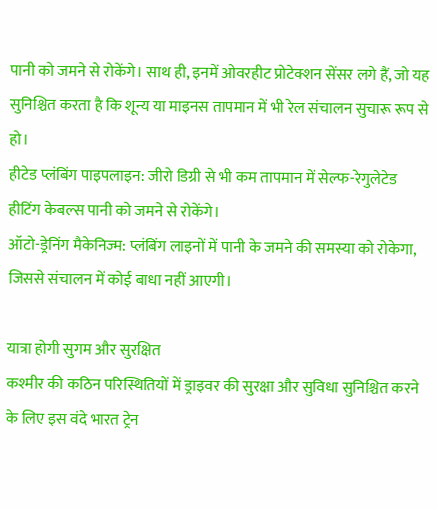पानी को जमने से रोकेंगे। साथ ही, इनमें ओवरहीट प्रोटेक्शन सेंसर लगे हैं, जो यह सुनिश्चित करता है कि शून्य या माइनस तापमान में भी रेल संचालन सुचारू रूप से हो।
हीटेड प्लंबिंग पाइपलाइन: जीरो डिग्री से भी कम तापमान में सेल्फ-रेगुलेटेड हीटिंग केबल्स पानी को जमने से रोकेंगे।
ऑटो-ड्रेनिंग मैकेनिज्म: प्लंबिंग लाइनों में पानी के जमने की समस्या को रोकेगा, जिससे संचालन में कोई बाधा नहीं आएगी।

यात्रा होगी सुगम और सुरक्षित
कश्मीर की कठिन परिस्थितियों में ड्राइवर की सुरक्षा और सुविधा सुनिश्चित करने के लिए इस वंदे भारत ट्रेन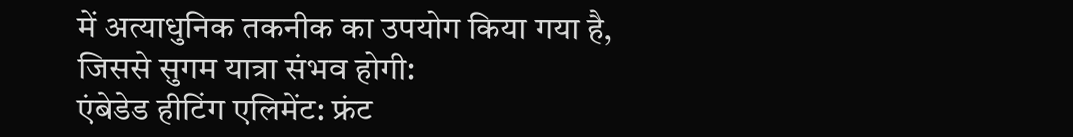में अत्याधुनिक तकनीक का उपयोग किया गया है, जिससे सुगम यात्रा संभव होगी:
एंबेडेड हीटिंग एलिमेंट: फ्रंट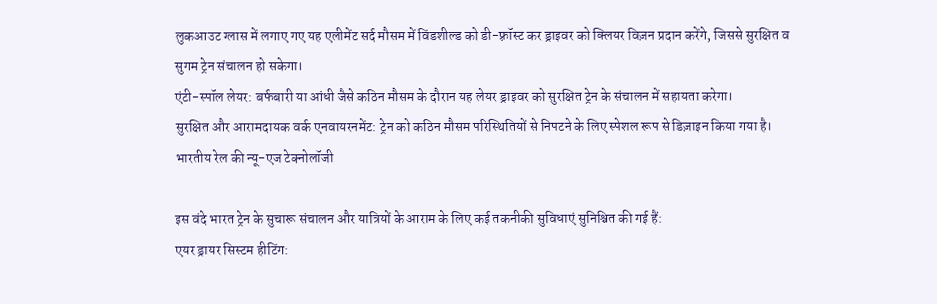लुकआउट ग्लास में लगाए गए यह एलीमेंट सर्द मौसम में विंडशील्ड को डी-फ़्रॉस्ट कर ड्राइवर को क्लियर विज़न प्रदान करेंगे, जिससे सुरक्षित व सुगम ट्रेन संचालन हो सकेगा।
एंटी-स्पॉल लेयर: बर्फबारी या आंधी जैसे कठिन मौसम के दौरान यह लेयर ड्राइवर को सुरक्षित ट्रेन के संचालन में सहायता करेगा।
सुरक्षित और आरामदायक वर्क एनवायरनमेंट: ट्रेन को कठिन मौसम परिस्थितियों से निपटने के लिए स्पेशल रूप से डिज़ाइन किया गया है।
भारतीय रेल की न्यू-एज टेक्नोलॉजी

इस वंदे भारत ट्रेन के सुचारू संचालन और यात्रियों के आराम के लिए कई तकनीकी सुविधाएं सुनिश्चित की गई हैं:
एयर ड्रायर सिस्टम हीटिंग: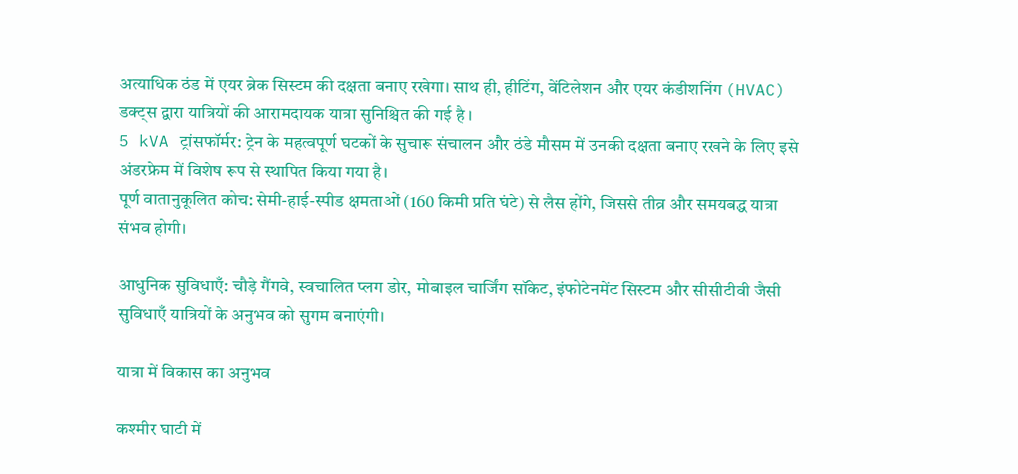अत्याधिक ठंड में एयर ब्रेक सिस्टम की दक्षता बनाए रखेगा। साथ ही, हीटिंग, वेंटिलेशन और एयर कंडीशनिंग (HVAC) डक्ट्स द्वारा यात्रियों की आरामदायक यात्रा सुनिश्चित की गई है ।
5 kVA ट्रांसफॉर्मर: ट्रेन के महत्वपूर्ण घटकों के सुचारू संचालन और ठंडे मौसम में उनकी दक्षता बनाए रखने के लिए इसे अंडरफ्रेम में विशेष रूप से स्थापित किया गया है।
पूर्ण वातानुकूलित कोच: सेमी-हाई-स्पीड क्षमताओं (160 किमी प्रति घंटे) से लैस होंगे, जिससे तीव्र और समयबद्ध यात्रा संभव होगी।

आधुनिक सुविधाएँ: चौड़े गैंगवे, स्वचालित प्लग डोर, मोबाइल चार्जिंग सॉकेट, इंफोटेनमेंट सिस्टम और सीसीटीवी जैसी सुविधाएँ यात्रियों के अनुभव को सुगम बनाएंगी।

यात्रा में विकास का अनुभव

कश्मीर घाटी में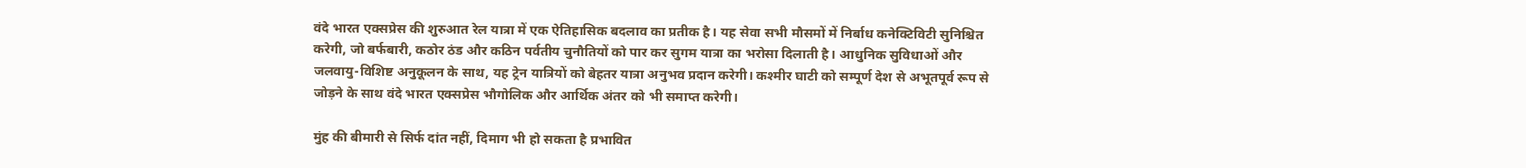वंदे भारत एक्सप्रेस की शुरुआत रेल यात्रा में एक ऐतिहासिक बदलाव का प्रतीक है। यह सेवा सभी मौसमों में निर्बाध कनेक्टिविटी सुनिश्चित करेगी, जो बर्फबारी, कठोर ठंड और कठिन पर्वतीय चुनौतियों को पार कर सुगम यात्रा का भरोसा दिलाती है। आधुनिक सुविधाओं और जलवायु-विशिष्ट अनुकूलन के साथ, यह ट्रेन यात्रियों को बेहतर यात्रा अनुभव प्रदान करेगी। कश्मीर घाटी को सम्पूर्ण देश से अभूतपूर्व रूप से जोड़ने के साथ वंदे भारत एक्सप्रेस भौगोलिक और आर्थिक अंतर को भी समाप्त करेगी।

मुंह की बीमारी से सिर्फ दांत नहीं, दिमाग भी हो सकता है प्रभावित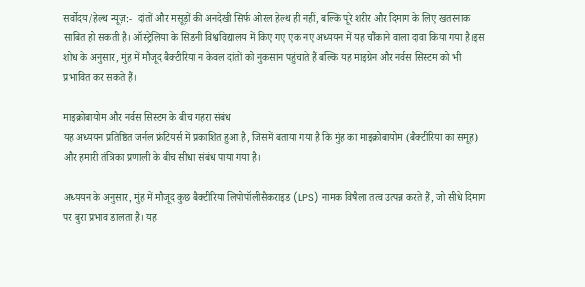सर्वोदय/हेल्थ न्यूज़:-  दांतों और मसूड़ों की अनदेखी सिर्फ ओरल हेल्थ ही नहीं, बल्कि पूरे शरीर और दिमाग के लिए खतरनाक साबित हो सकती है। ऑस्ट्रेलिया के सिडनी विश्वविद्यालय में किए गए एक नए अध्ययन में यह चौंकाने वाला दावा किया गया है।इस शोध के अनुसार, मुंह में मौजूद बैक्टीरिया न केवल दांतों को नुकसान पहुंचाते हैं बल्कि यह माइग्रेन और नर्वस सिस्टम को भी प्रभावित कर सकते हैं।

माइक्रोबायोम और नर्वस सिस्टम के बीच गहरा संबंध
यह अध्ययन प्रतिष्ठित जर्नल फ्रंटियर्स में प्रकाशित हुआ है, जिसमें बताया गया है कि मुंह का माइक्रोबायोम (बैक्टीरिया का समूह) और हमारी तंत्रिका प्रणाली के बीच सीधा संबंध पाया गया है।

अध्ययन के अनुसार, मुंह में मौजूद कुछ बैक्टीरिया लिपोपॉलीसैकराइड (LPS) नामक विषैला तत्व उत्पन्न करते हैं, जो सीधे दिमाग पर बुरा प्रभाव डालता है। यह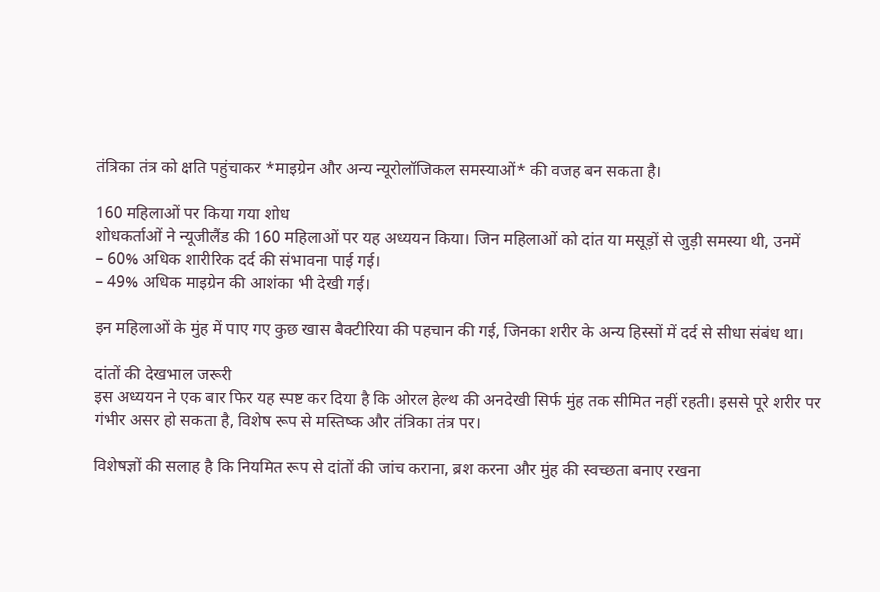तंत्रिका तंत्र को क्षति पहुंचाकर *माइग्रेन और अन्य न्यूरोलॉजिकल समस्याओं* की वजह बन सकता है।

160 महिलाओं पर किया गया शोध
शोधकर्ताओं ने न्यूजीलैंड की 160 महिलाओं पर यह अध्ययन किया। जिन महिलाओं को दांत या मसूड़ों से जुड़ी समस्या थी, उनमें
– 60% अधिक शारीरिक दर्द की संभावना पाई गई।
– 49% अधिक माइग्रेन की आशंका भी देखी गई।

इन महिलाओं के मुंह में पाए गए कुछ खास बैक्टीरिया की पहचान की गई, जिनका शरीर के अन्य हिस्सों में दर्द से सीधा संबंध था।

दांतों की देखभाल जरूरी
इस अध्ययन ने एक बार फिर यह स्पष्ट कर दिया है कि ओरल हेल्थ की अनदेखी सिर्फ मुंह तक सीमित नहीं रहती। इससे पूरे शरीर पर गंभीर असर हो सकता है, विशेष रूप से मस्तिष्क और तंत्रिका तंत्र पर।

विशेषज्ञों की सलाह है कि नियमित रूप से दांतों की जांच कराना, ब्रश करना और मुंह की स्वच्छता बनाए रखना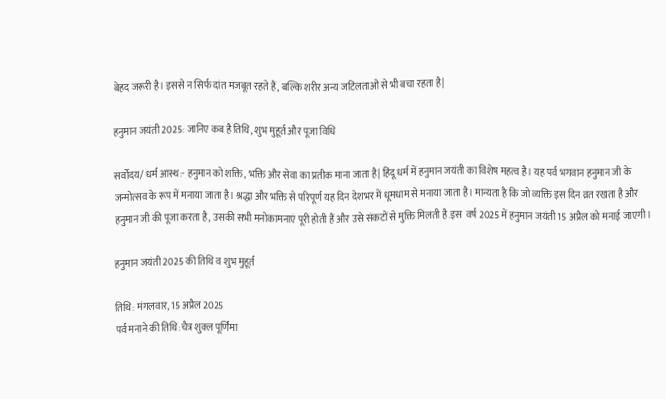बेहद जरूरी है। इससे न सिर्फ दांत मजबूत रहते हैं, बल्कि शरीर अन्य जटिलताओं से भी बचा रहता है|

हनुमान जयंती 2025: जानिए कब है तिथि, शुभ मुहूर्त और पूजा विधि

सर्वोदय/ धर्म आस्थ:- हनुमान को शक्ति, भक्ति और सेवा का प्रतीक माना जाता है| हिंदू धर्म में हनुमान जयंती का विशेष महत्व है। यह पर्व भगवान हनुमान जी के जन्मोत्सव के रूप में मनाया जाता है। श्रद्धा और भक्ति से परिपूर्ण यह दिन देशभर में धूमधाम से मनाया जाता है। मान्यता है कि जो व्यक्ति इस दिन व्रत रखता है और हनुमान जी की पूजा करता है, उसकी सभी मनोकामनाएं पूरी होती हैं और उसे संकटों से मुक्ति मिलती है.इस  वर्ष 2025 में हनुमान जयंती 15 अप्रैल को मनाई जाएगी।

हनुमान जयंती 2025 की तिथि व शुभ मुहूर्त

तिथि: मंगलवार, 15 अप्रैल 2025
पर्व मनाने की तिथि:चैत्र शुक्ल पूर्णिमा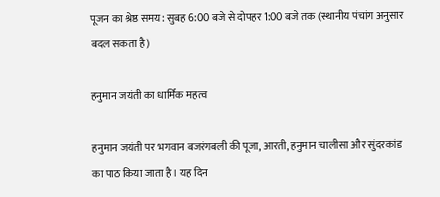पूजन का श्रेष्ठ समय: सुबह 6:00 बजे से दोपहर 1:00 बजे तक (स्थानीय पंचांग अनुसार बदल सकता है)

हनुमान जयंती का धार्मिक महत्व

हनुमान जयंती पर भगवान बजरंगबली की पूजा, आरती, हनुमान चालीसा और सुंदरकांड का पाठ किया जाता है। यह दिन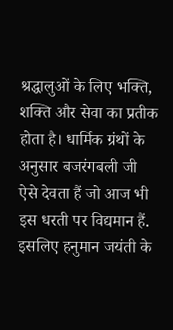श्रद्धालुओं के लिए भक्ति, शक्ति और सेवा का प्रतीक होता है। धार्मिक ग्रंथों के अनुसार बजरंगबली जी ऐसे देवता हैं जो आज भी इस धरती पर विद्यमान हैं. इसलिए हनुमान जयंती के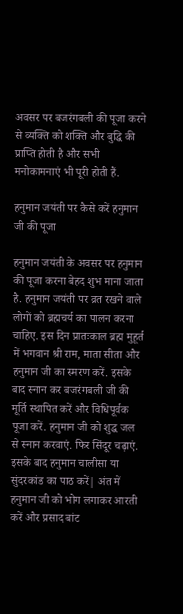अवसर पर बजरंगबली की पूजा करने से व्यक्ति को शक्ति और बुद्धि की प्राप्ति होती है और सभी मनोकामनाएं भी पूरी होती हैं.

हनुमान जयंती पर कैसे करें हनुमान जी की पूजा

हनुमान जयंती के अवसर पर हनुमान की पूजा करना बेहद शुभ माना जाता है. हनुमान जयंती पर व्रत रखने वाले लोगों को ब्रह्मचर्य का पालन करना चाहिए. इस दिन प्रातःकाल ब्रह्म मुहूर्त में भगवान श्री राम, माता सीता और हनुमान जी का स्मरण करें. इसके बाद स्नान कर बजरंगबली जी की मूर्ति स्थापित करें और विधिपूर्वक पूजा करें. हनुमान जी को शुद्ध जल से स्नान करवाएं. फिर सिंदूर चढ़ाएं.  इसके बाद हनुमान चालीसा या सुंदरकांड का पाठ करें| अंत में हनुमान जी को भोग लगाकर आरती करें और प्रसाद बांट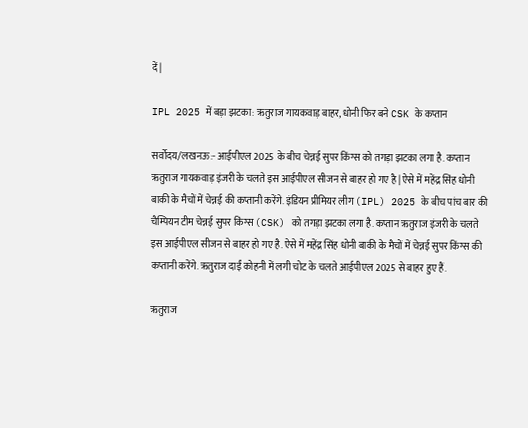दें |

IPL 2025 में बड़ा झटका: ऋतुराज गायकवाड़ बाहर, धोनी फिर बने CSK के कप्तान

सर्वोदय/लखनऊ:- आईपीएल 2025 के बीच चेन्नई सुपर किंग्स को तगड़ा झटका लगा है. कप्तान ऋतुराज गायकवाड़ इंजरी के चलते इस आईपीएल सीजन से बाहर हो गए है | ऐसे में महेंद्र सिंह धोनी बाकी के मैचों में चेन्नई की कप्तानी करेंगे. इंडियन प्रीमियर लीग (IPL) 2025 के बीच पांच बार की चैम्पियन टीम चेन्नई सुपर किंग्स (CSK) को तगड़ा झटका लगा है. कप्तान ऋतुराज इंजरी के चलते इस आईपीएल सीजन से बाहर हो गए है. ऐसे में महेंद्र सिंह धोनी बाकी के मैचों में चेन्नई सुपर किंग्स की कप्तानी करेंगे. ऋतुराज दाईं कोहनी में लगी चोट के चलते आईपीएल 2025 से बाहर हुए हैं.

ऋतुराज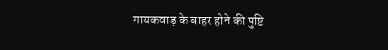गायकवाड़ के बाहर होने की पुष्टि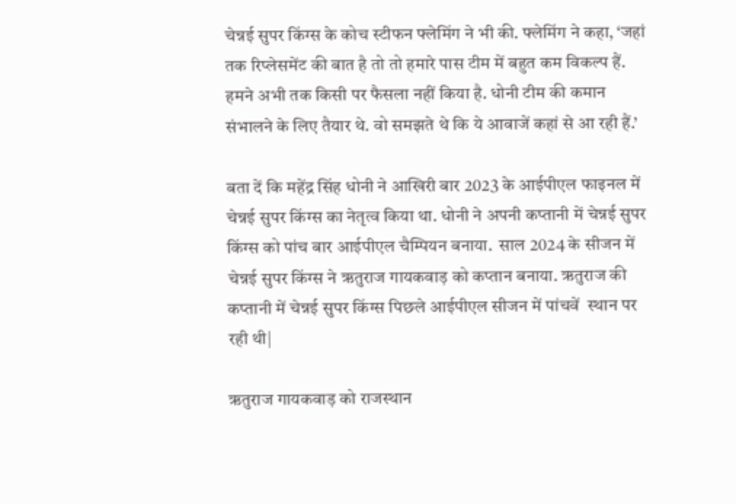चेन्नई सुपर किंग्स के कोच स्टीफन फ्लेमिंग ने भी की. फ्लेमिंग ने कहा, ‘जहां तक रिप्लेसमेंट की बात है तो तो हमारे पास टीम में बहुत कम विकल्प हैं. हमने अभी तक किसी पर फैसला नहीं किया है. धोनी टीम की कमान संभालने के लिए तैयार थे. वो समझते थे कि ये आवाजें कहां से आ रही हैं.’

बता दें कि महेंद्र सिंह धोनी ने आखिरी बार 2023 के आईपीएल फाइनल में चेन्नई सुपर किंग्स का नेतृत्व किया था. धोनी ने अपनी कप्तानी में चेन्नई सुपर किंग्स को पांच बार आईपीएल चैम्पियन बनाया.  साल 2024 के सीजन में चेन्नई सुपर किंग्स ने ऋतुराज गायकवाड़ को कप्तान बनाया. ऋतुराज की कप्तानी में चेन्नई सुपर किंग्स पिछले आईपीएल सीजन में पांचवें  स्थान पर रही थी|

ऋतुराज गायकवाड़ को राजस्थान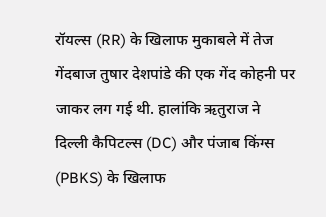रॉयल्स (RR) के खिलाफ मुकाबले में तेज गेंदबाज तुषार देशपांडे की एक गेंद कोहनी पर जाकर लग गई थी. हालांकि ऋतुराज ने दिल्ली कैपिटल्स (DC) और पंजाब किंग्स (PBKS) के खिलाफ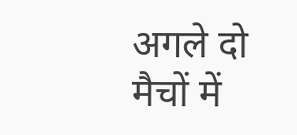अगले दो मैचों में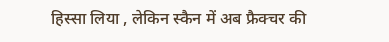हिस्सा लिया , लेकिन स्कैन में अब फ्रैक्चर की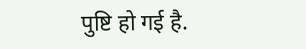पुष्टि हो गई है.